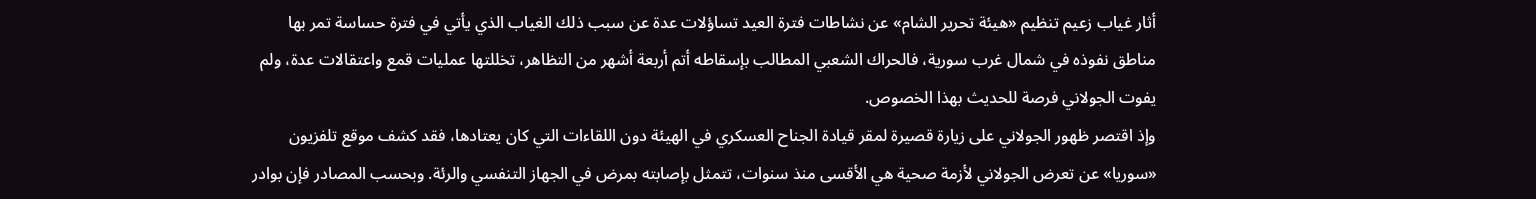أثار غياب زعيم تنظيم «هيئة تحرير الشام» عن نشاطات فترة العيد تساؤلات عدة عن سبب ذلك الغياب الذي يأتي في فترة حساسة تمر بها مناطق نفوذه في شمال غرب سورية، فالحراك الشعبي المطالب بإسقاطه أتم أربعة أشهر من التظاهر، تخللتها عمليات قمع واعتقالات عدة، ولم يفوت الجولاني فرصة للحديث بهذا الخصوص.
وإذ اقتصر ظهور الجولاني على زيارة قصيرة لمقر قيادة الجناح العسكري في الهيئة دون اللقاءات التي كان يعتادها، فقد كشف موقع تلفزيون «سوريا» عن تعرض الجولاني لأزمة صحية هي الأقسى منذ سنوات، تتمثل بإصابته بمرض في الجهاز التنفسي والرئة. وبحسب المصادر فإن بوادر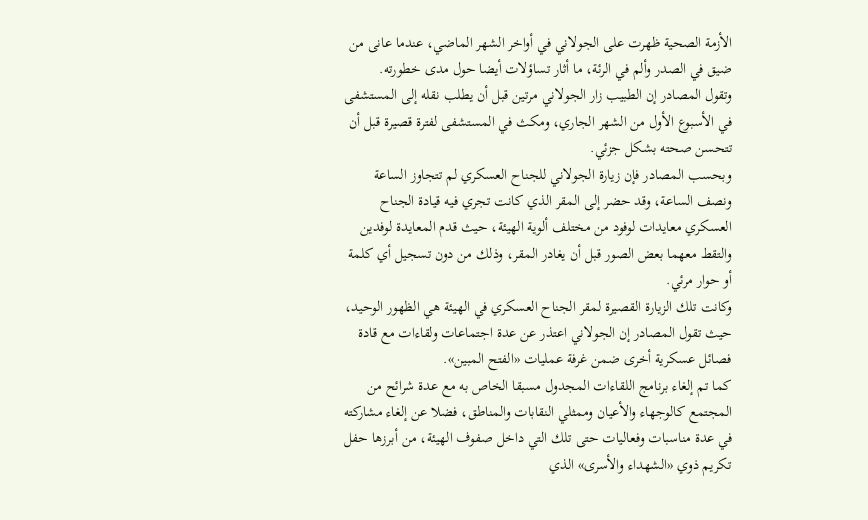الأزمة الصحية ظهرت على الجولاني في أواخر الشهر الماضي، عندما عانى من ضيق في الصدر وألم في الرئة، ما أثار تساؤلات أيضا حول مدى خطورته.
وتقول المصادر إن الطبيب زار الجولاني مرتين قبل أن يطلب نقله إلى المستشفى في الأسبوع الأول من الشهر الجاري، ومكث في المستشفى لفترة قصيرة قبل أن تتحسن صحته بشكل جزئي.
وبحسب المصادر فإن زيارة الجولاني للجناح العسكري لم تتجاوز الساعة ونصف الساعة، وقد حضر إلى المقر الذي كانت تجري فيه قيادة الجناح العسكري معايدات لوفود من مختلف ألوية الهيئة، حيث قدم المعايدة لوفدين والتقط معهما بعض الصور قبل أن يغادر المقر، وذلك من دون تسجيل أي كلمة أو حوار مرئي.
وكانت تلك الزيارة القصيرة لمقر الجناح العسكري في الهيئة هي الظهور الوحيد، حيث تقول المصادر إن الجولاني اعتذر عن عدة اجتماعات ولقاءات مع قادة فصائل عسكرية أخرى ضمن غرفة عمليات «الفتح المبين».
كما تم إلغاء برنامج اللقاءات المجدول مسبقا الخاص به مع عدة شرائح من المجتمع كالوجهاء والأعيان وممثلي النقابات والمناطق، فضلا عن إلغاء مشاركته في عدة مناسبات وفعاليات حتى تلك التي داخل صفوف الهيئة، من أبرزها حفل تكريم ذوي «الشهداء والأسرى» الذي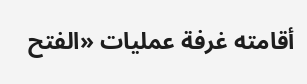أقامته غرفة عمليات «الفتح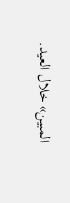المبين» خلال العيد.